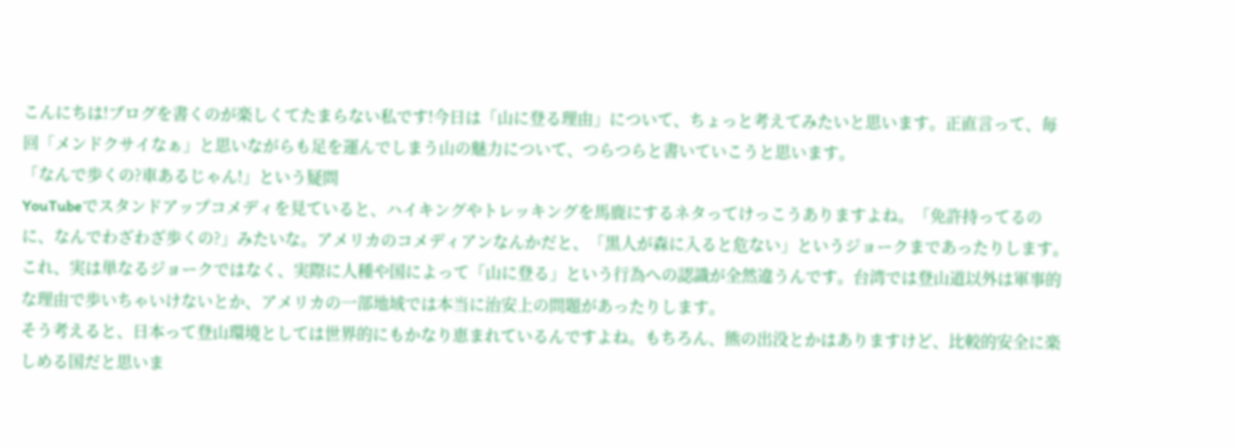こんにちは!ブログを書くのが楽しくてたまらない私です!今日は「山に登る理由」について、ちょっと考えてみたいと思います。正直言って、毎回「メンドクサイなぁ」と思いながらも足を運んでしまう山の魅力について、つらつらと書いていこうと思います。
「なんで歩くの?車あるじゃん!」という疑問
YouTubeでスタンドアップコメディを見ていると、ハイキングやトレッキングを馬鹿にするネタってけっこうありますよね。「免許持ってるのに、なんでわざわざ歩くの?」みたいな。アメリカのコメディアンなんかだと、「黒人が森に入ると危ない」というジョークまであったりします。
これ、実は単なるジョークではなく、実際に人種や国によって「山に登る」という行為への認識が全然違うんです。台湾では登山道以外は軍事的な理由で歩いちゃいけないとか、アメリカの一部地域では本当に治安上の問題があったりします。
そう考えると、日本って登山環境としては世界的にもかなり恵まれているんですよね。もちろん、熊の出没とかはありますけど、比較的安全に楽しめる国だと思いま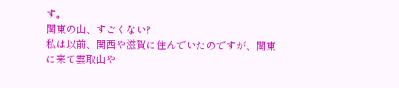す。
関東の山、すごくない?
私は以前、関西や滋賀に住んでいたのですが、関東に来て雲取山や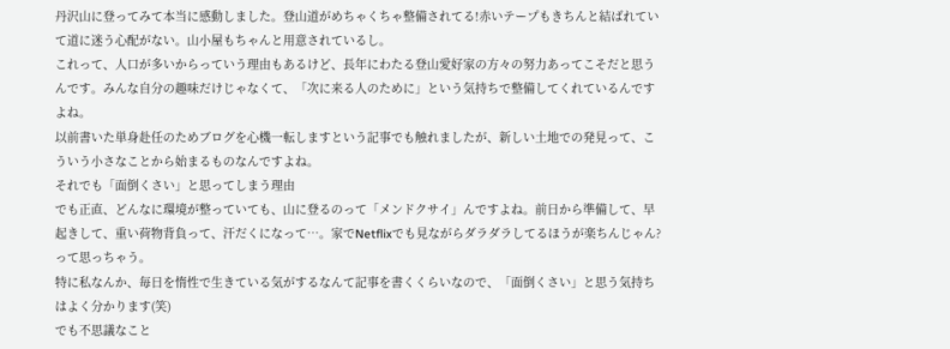丹沢山に登ってみて本当に感動しました。登山道がめちゃくちゃ整備されてる!赤いテープもきちんと結ばれていて道に迷う心配がない。山小屋もちゃんと用意されているし。
これって、人口が多いからっていう理由もあるけど、長年にわたる登山愛好家の方々の努力あってこそだと思うんです。みんな自分の趣味だけじゃなくて、「次に来る人のために」という気持ちで整備してくれているんですよね。
以前書いた単身赴任のためブログを心機一転しますという記事でも触れましたが、新しい土地での発見って、こういう小さなことから始まるものなんですよね。
それでも「面倒くさい」と思ってしまう理由
でも正直、どんなに環境が整っていても、山に登るのって「メンドクサイ」んですよね。前日から準備して、早起きして、重い荷物背負って、汗だくになって…。家でNetflixでも見ながらダラダラしてるほうが楽ちんじゃん?って思っちゃう。
特に私なんか、毎日を惰性で生きている気がするなんて記事を書くくらいなので、「面倒くさい」と思う気持ちはよく分かります(笑)
でも不思議なこと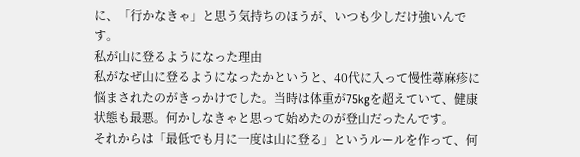に、「行かなきゃ」と思う気持ちのほうが、いつも少しだけ強いんです。
私が山に登るようになった理由
私がなぜ山に登るようになったかというと、40代に入って慢性蕁麻疹に悩まされたのがきっかけでした。当時は体重が75kgを超えていて、健康状態も最悪。何かしなきゃと思って始めたのが登山だったんです。
それからは「最低でも月に一度は山に登る」というルールを作って、何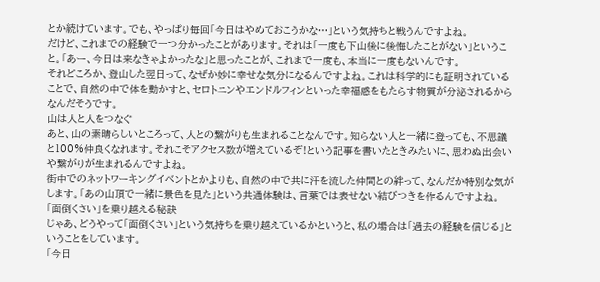とか続けています。でも、やっぱり毎回「今日はやめておこうかな…」という気持ちと戦うんですよね。
だけど、これまでの経験で一つ分かったことがあります。それは「一度も下山後に後悔したことがない」ということ。「あー、今日は来なきゃよかったな」と思ったことが、これまで一度も、本当に一度もないんです。
それどころか、登山した翌日って、なぜか妙に幸せな気分になるんですよね。これは科学的にも証明されていることで、自然の中で体を動かすと、セロトニンやエンドルフィンといった幸福感をもたらす物質が分泌されるからなんだそうです。
山は人と人をつなぐ
あと、山の素晴らしいところって、人との繋がりも生まれることなんです。知らない人と一緒に登っても、不思議と100%仲良くなれます。それこそアクセス数が増えているぞ!という記事を書いたときみたいに、思わぬ出会いや繋がりが生まれるんですよね。
街中でのネットワーキングイベントとかよりも、自然の中で共に汗を流した仲間との絆って、なんだか特別な気がします。「あの山頂で一緒に景色を見た」という共通体験は、言葉では表せない結びつきを作るんですよね。
「面倒くさい」を乗り越える秘訣
じゃあ、どうやって「面倒くさい」という気持ちを乗り越えているかというと、私の場合は「過去の経験を信じる」ということをしています。
「今日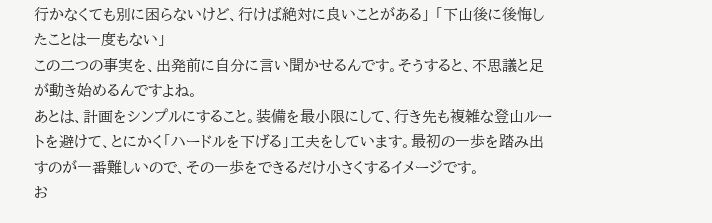行かなくても別に困らないけど、行けば絶対に良いことがある」 「下山後に後悔したことは一度もない」
この二つの事実を、出発前に自分に言い聞かせるんです。そうすると、不思議と足が動き始めるんですよね。
あとは、計画をシンプルにすること。装備を最小限にして、行き先も複雑な登山ルートを避けて、とにかく「ハードルを下げる」工夫をしています。最初の一歩を踏み出すのが一番難しいので、その一歩をできるだけ小さくするイメージです。
お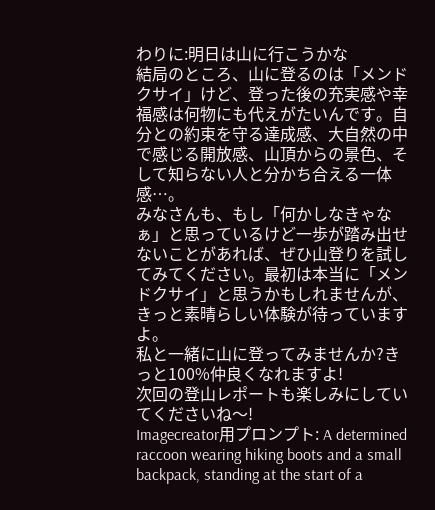わりに:明日は山に行こうかな
結局のところ、山に登るのは「メンドクサイ」けど、登った後の充実感や幸福感は何物にも代えがたいんです。自分との約束を守る達成感、大自然の中で感じる開放感、山頂からの景色、そして知らない人と分かち合える一体感…。
みなさんも、もし「何かしなきゃなぁ」と思っているけど一歩が踏み出せないことがあれば、ぜひ山登りを試してみてください。最初は本当に「メンドクサイ」と思うかもしれませんが、きっと素晴らしい体験が待っていますよ。
私と一緒に山に登ってみませんか?きっと100%仲良くなれますよ!
次回の登山レポートも楽しみにしていてくださいね〜!
Imagecreator用プロンプト: A determined raccoon wearing hiking boots and a small backpack, standing at the start of a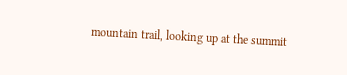mountain trail, looking up at the summit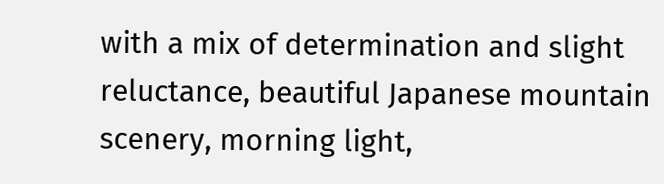with a mix of determination and slight reluctance, beautiful Japanese mountain scenery, morning light,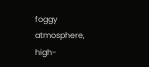foggy atmosphere, high-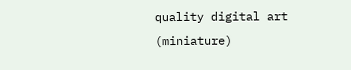quality digital art (miniature)